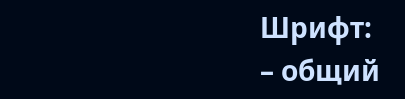Шрифт:
– общий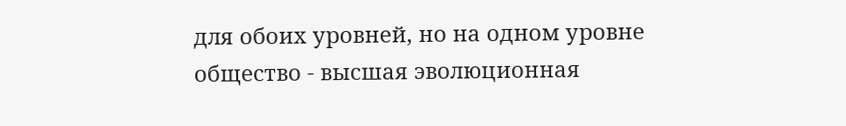для обоих уровней, но на одном уровне общество - высшая эволюционная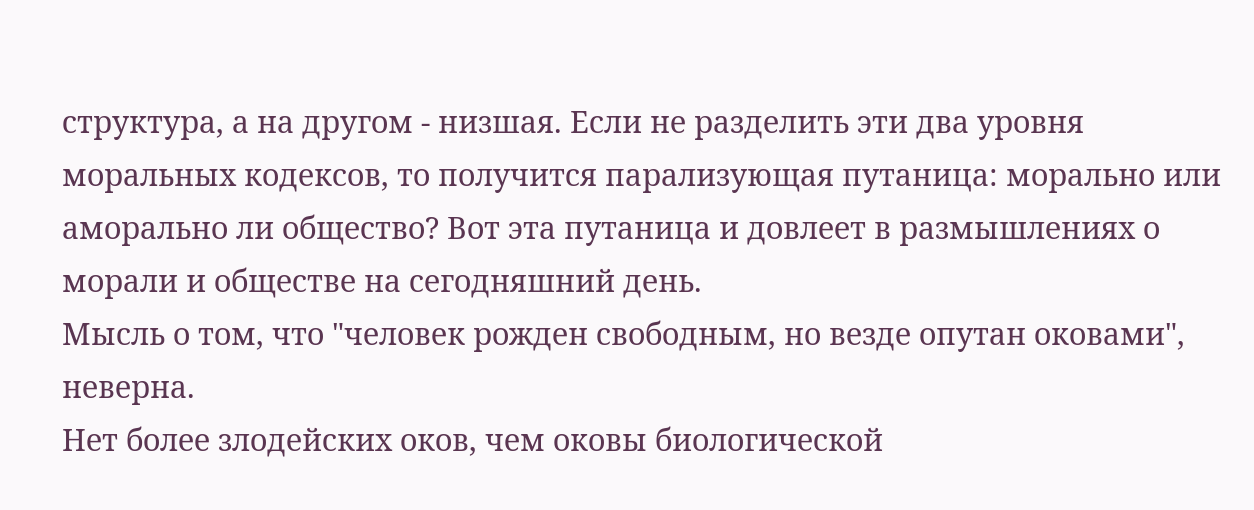структура, а на другом - низшая. Если не разделить эти два уровня моральных кодексов, то получится парализующая путаница: морально или аморально ли общество? Вот эта путаница и довлеет в размышлениях о морали и обществе на сегодняшний день.
Мысль о том, что "человек рожден свободным, но везде опутан оковами", неверна.
Нет более злодейских оков, чем оковы биологической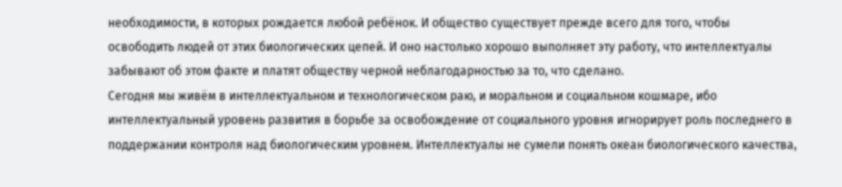необходимости, в которых рождается любой ребёнок. И общество существует прежде всего для того, чтобы освободить людей от этих биологических цепей. И оно настолько хорошо выполняет эту работу, что интеллектуалы забывают об этом факте и платят обществу черной неблагодарностью за то, что сделано.
Сегодня мы живём в интеллектуальном и технологическом раю, и моральном и социальном кошмаре, ибо интеллектуальный уровень развития в борьбе за освобождение от социального уровня игнорирует роль последнего в поддержании контроля над биологическим уровнем. Интеллектуалы не сумели понять океан биологического качества,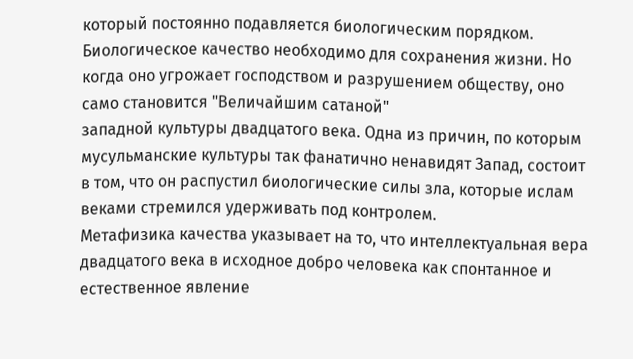который постоянно подавляется биологическим порядком.
Биологическое качество необходимо для сохранения жизни. Но когда оно угрожает господством и разрушением обществу, оно само становится "Величайшим сатаной"
западной культуры двадцатого века. Одна из причин, по которым мусульманские культуры так фанатично ненавидят Запад, состоит в том, что он распустил биологические силы зла, которые ислам веками стремился удерживать под контролем.
Метафизика качества указывает на то, что интеллектуальная вера двадцатого века в исходное добро человека как спонтанное и естественное явление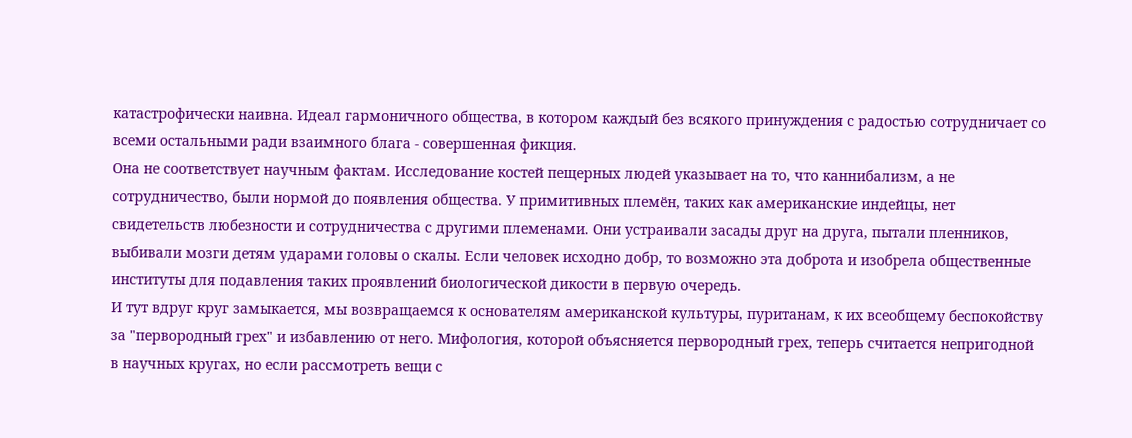катастрофически наивна. Идеал гармоничного общества, в котором каждый без всякого принуждения с радостью сотрудничает со всеми остальными ради взаимного блага - совершенная фикция.
Она не соответствует научным фактам. Исследование костей пещерных людей указывает на то, что каннибализм, а не сотрудничество, были нормой до появления общества. У примитивных племён, таких как американские индейцы, нет свидетельств любезности и сотрудничества с другими племенами. Они устраивали засады друг на друга, пытали пленников, выбивали мозги детям ударами головы о скалы. Если человек исходно добр, то возможно эта доброта и изобрела общественные институты для подавления таких проявлений биологической дикости в первую очередь.
И тут вдруг круг замыкается, мы возвращаемся к основателям американской культуры, пуританам, к их всеобщему беспокойству за "первородный грех" и избавлению от него. Мифология, которой объясняется первородный грех, теперь считается непригодной в научных кругах, но если рассмотреть вещи с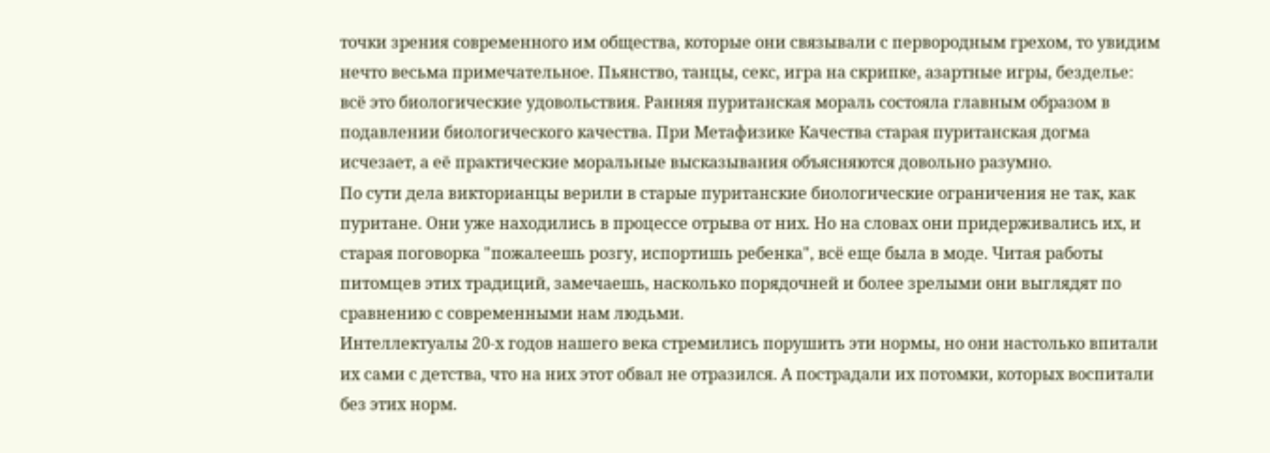точки зрения современного им общества, которые они связывали с первородным грехом, то увидим нечто весьма примечательное. Пьянство, танцы, секс, игра на скрипке, азартные игры, безделье: всё это биологические удовольствия. Ранняя пуританская мораль состояла главным образом в подавлении биологического качества. При Метафизике Качества старая пуританская догма исчезает, а её практические моральные высказывания объясняются довольно разумно.
По сути дела викторианцы верили в старые пуританские биологические ограничения не так, как пуритане. Они уже находились в процессе отрыва от них. Но на словах они придерживались их, и старая поговорка "пожалеешь розгу, испортишь ребенка", всё еще была в моде. Читая работы питомцев этих традиций, замечаешь, насколько порядочней и более зрелыми они выглядят по сравнению с современными нам людьми.
Интеллектуалы 20-х годов нашего века стремились порушить эти нормы, но они настолько впитали их сами с детства, что на них этот обвал не отразился. А пострадали их потомки, которых воспитали без этих норм.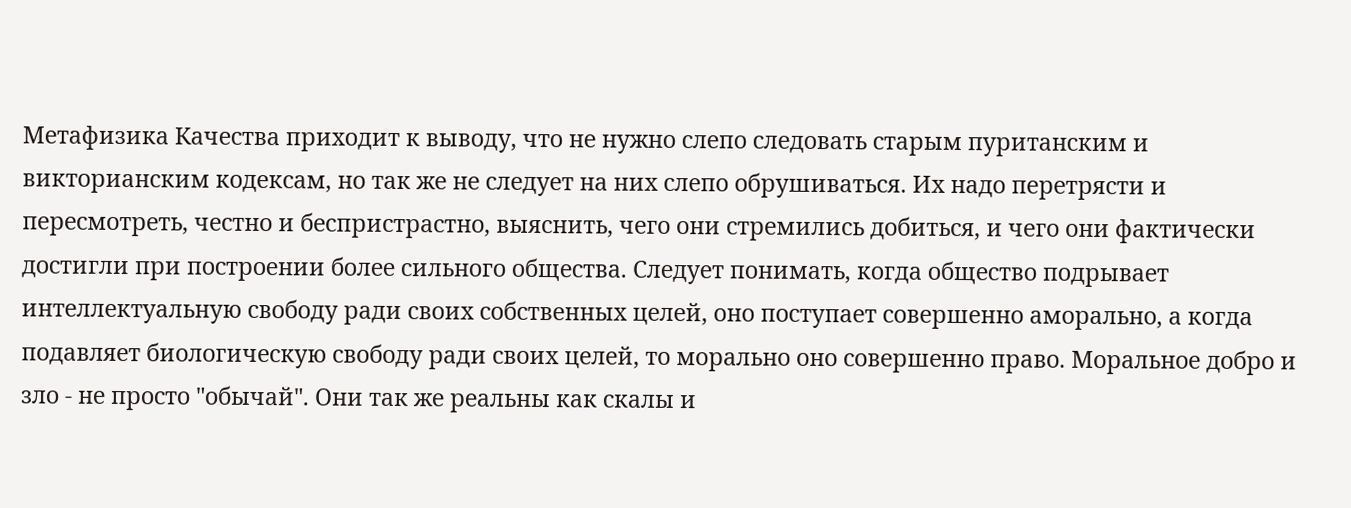Метафизика Качества приходит к выводу, что не нужно слепо следовать старым пуританским и викторианским кодексам, но так же не следует на них слепо обрушиваться. Их надо перетрясти и пересмотреть, честно и беспристрастно, выяснить, чего они стремились добиться, и чего они фактически достигли при построении более сильного общества. Следует понимать, когда общество подрывает интеллектуальную свободу ради своих собственных целей, оно поступает совершенно аморально, а когда подавляет биологическую свободу ради своих целей, то морально оно совершенно право. Моральное добро и зло - не просто "обычай". Они так же реальны как скалы и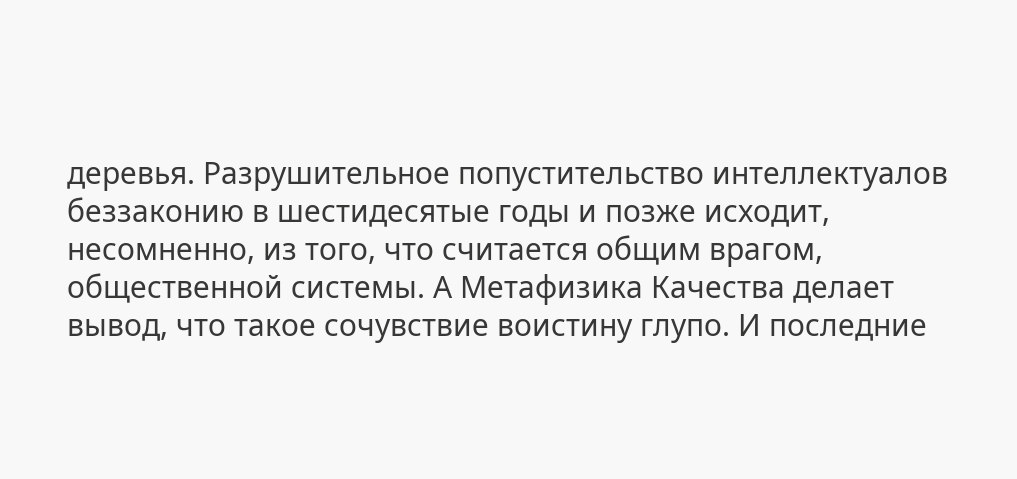деревья. Разрушительное попустительство интеллектуалов беззаконию в шестидесятые годы и позже исходит, несомненно, из того, что считается общим врагом, общественной системы. А Метафизика Качества делает вывод, что такое сочувствие воистину глупо. И последние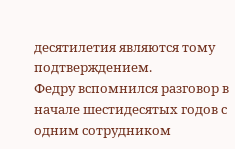десятилетия являются тому подтверждением.
Федру вспомнился разговор в начале шестидесятых годов с одним сотрудником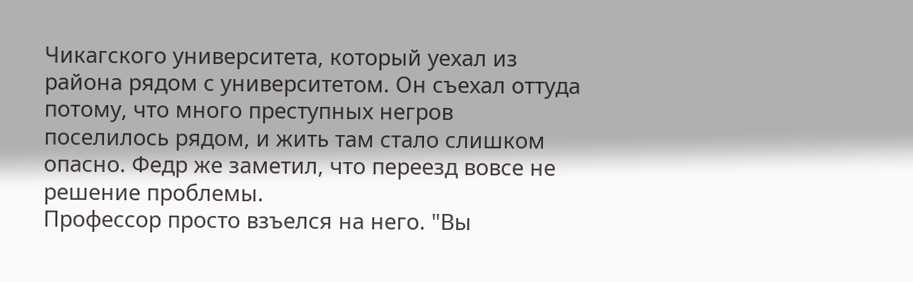Чикагского университета, который уехал из района рядом с университетом. Он съехал оттуда потому, что много преступных негров поселилось рядом, и жить там стало слишком опасно. Федр же заметил, что переезд вовсе не решение проблемы.
Профессор просто взъелся на него. "Вы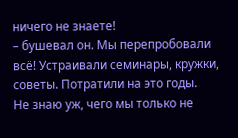ничего не знаете!
– бушевал он. Мы перепробовали всё! Устраивали семинары, кружки, советы. Потратили на это годы.
Не знаю уж, чего мы только не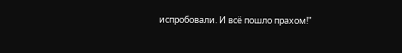испробовали. И всё пошло прахом!"